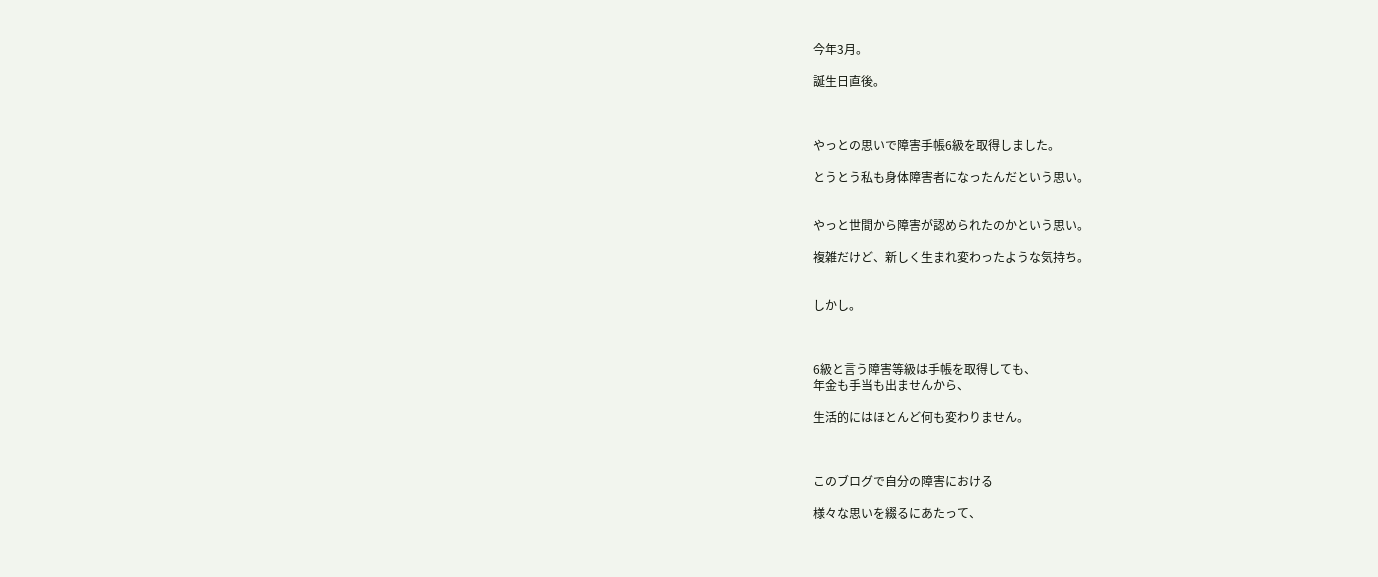今年3月。

誕生日直後。



やっとの思いで障害手帳6級を取得しました。

とうとう私も身体障害者になったんだという思い。


やっと世間から障害が認められたのかという思い。

複雑だけど、新しく生まれ変わったような気持ち。


しかし。



6級と言う障害等級は手帳を取得しても、
年金も手当も出ませんから、

生活的にはほとんど何も変わりません。



このブログで自分の障害における

様々な思いを綴るにあたって、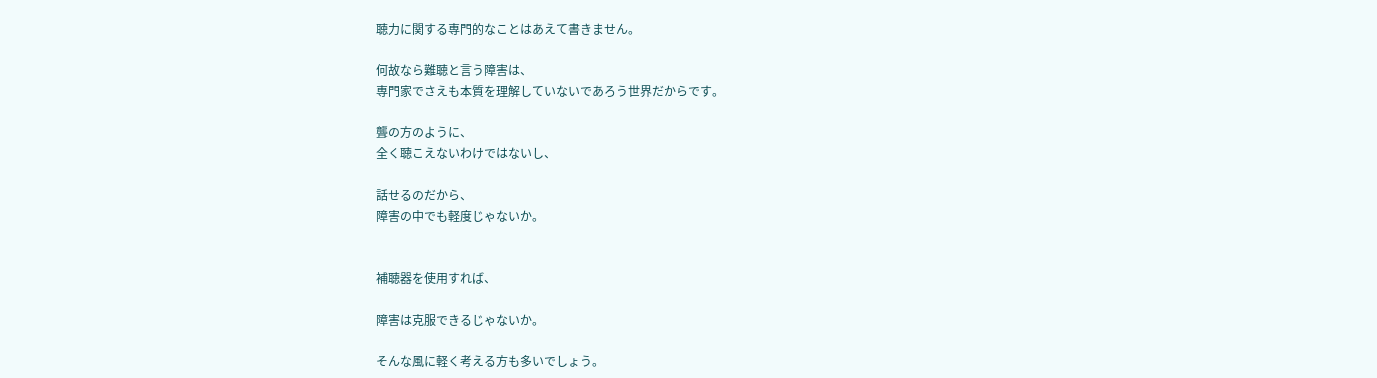聴力に関する専門的なことはあえて書きません。

何故なら難聴と言う障害は、
専門家でさえも本質を理解していないであろう世界だからです。

聾の方のように、
全く聴こえないわけではないし、

話せるのだから、
障害の中でも軽度じゃないか。


補聴器を使用すれば、

障害は克服できるじゃないか。

そんな風に軽く考える方も多いでしょう。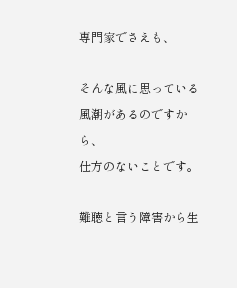専門家でさえも、

そんな風に思っている風潮があるのですから、
仕方のないことです。

難聴と言う障害から生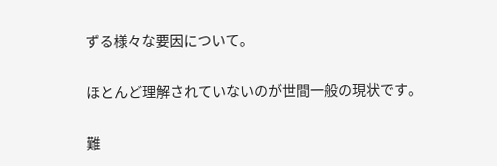ずる様々な要因について。


ほとんど理解されていないのが世間一般の現状です。


難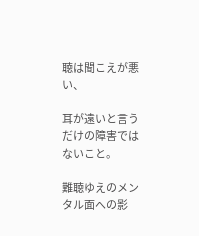聴は聞こえが悪い、

耳が遠いと言うだけの障害ではないこと。

難聴ゆえのメンタル面への影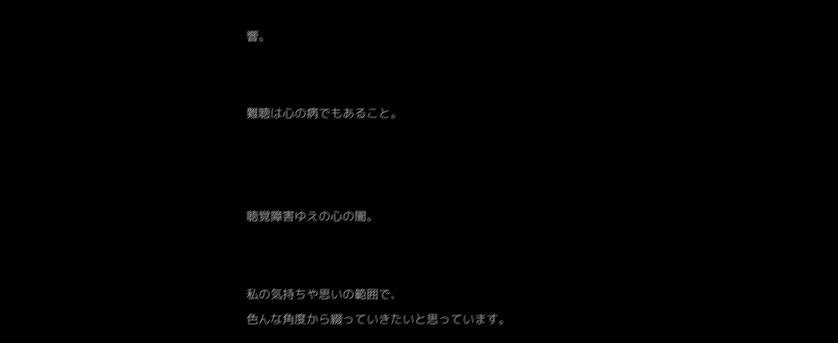響。


難聴は心の病でもあること。



聴覚障害ゆえの心の闇。


私の気持ちや思いの範囲で、
色んな角度から綴っていきたいと思っています。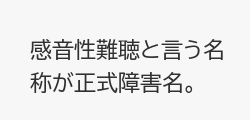感音性難聴と言う名称が正式障害名。